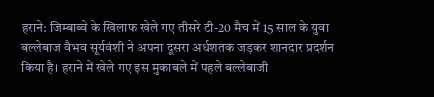हराने: जिम्बाब्वे के खिलाफ खेले गए तीसरे टी-20 मैच में 15 साल के युवा बल्लेबाज वैभव सूर्यवंशी ने अपना दूसरा अर्धशतक जड़कर शानदार प्रदर्शन किया है। हराने में खेले गए इस मुकाबले में पहले बल्लेबाजी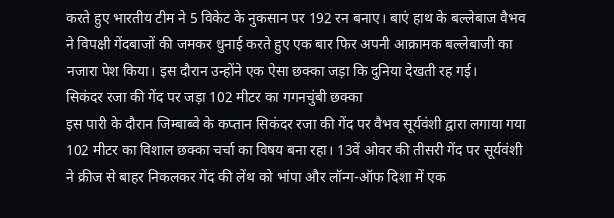करते हुए भारतीय टीम ने 5 विकेट के नुकसान पर 192 रन बनाए। बाएं हाथ के बल्लेबाज वैभव ने विपक्षी गेंदबाजों की जमकर धुनाई करते हुए एक बार फिर अपनी आक्रामक बल्लेबाजी का नजारा पेश किया। इस दौरान उन्होंने एक ऐसा छक्का जड़ा कि दुनिया देखती रह गई।
सिकंदर रजा की गेंद पर जड़ा 102 मीटर का गगनचुंबी छक्का
इस पारी के दौरान जिम्बाब्वे के कप्तान सिकंदर रजा की गेंद पर वैभव सूर्यवंशी द्वारा लगाया गया 102 मीटर का विशाल छक्का चर्चा का विषय बना रहा। 13वें ओवर की तीसरी गेंद पर सूर्यवंशी ने क्रीज से बाहर निकलकर गेंद की लेंथ को भांपा और लॉन्ग-ऑफ दिशा में एक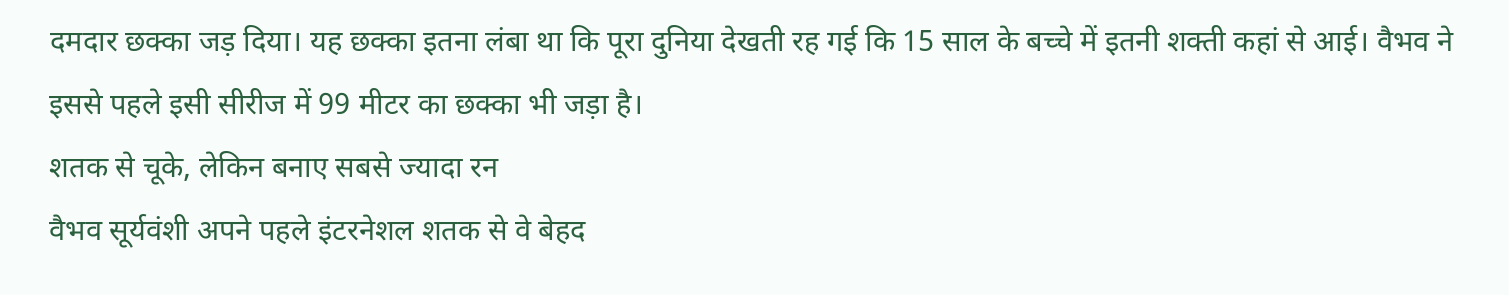दमदार छक्का जड़ दिया। यह छक्का इतना लंबा था कि पूरा दुनिया देखती रह गई कि 15 साल के बच्चे में इतनी शक्ती कहां से आई। वैभव ने इससे पहले इसी सीरीज में 99 मीटर का छक्का भी जड़ा है।
शतक से चूके, लेकिन बनाए सबसे ज्यादा रन
वैभव सूर्यवंशी अपने पहले इंटरनेशल शतक से वे बेहद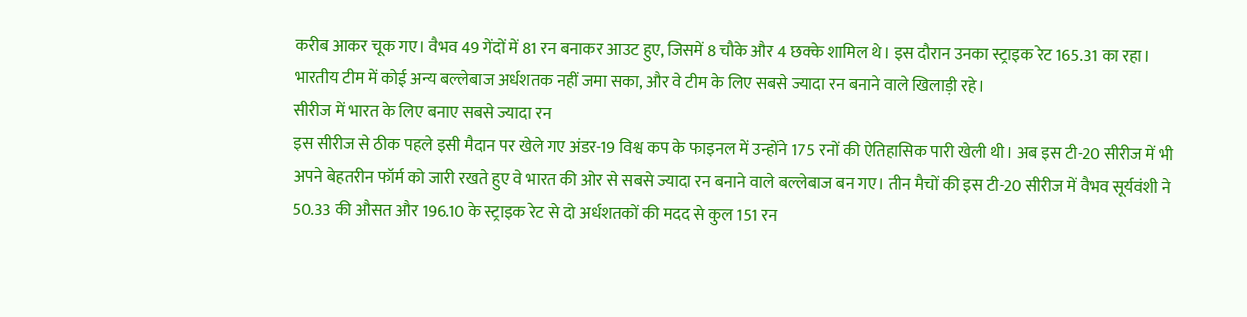करीब आकर चूक गए। वैभव 49 गेंदों में 81 रन बनाकर आउट हुए, जिसमें 8 चौके और 4 छक्के शामिल थे। इस दौरान उनका स्ट्राइक रेट 165.31 का रहा। भारतीय टीम में कोई अन्य बल्लेबाज अर्धशतक नहीं जमा सका, और वे टीम के लिए सबसे ज्यादा रन बनाने वाले खिलाड़ी रहे।
सीरीज में भारत के लिए बनाए सबसे ज्यादा रन
इस सीरीज से ठीक पहले इसी मैदान पर खेले गए अंडर-19 विश्व कप के फाइनल में उन्होंने 175 रनों की ऐतिहासिक पारी खेली थी। अब इस टी-20 सीरीज में भी अपने बेहतरीन फॉर्म को जारी रखते हुए वे भारत की ओर से सबसे ज्यादा रन बनाने वाले बल्लेबाज बन गए। तीन मैचों की इस टी-20 सीरीज में वैभव सूर्यवंशी ने 50.33 की औसत और 196.10 के स्ट्राइक रेट से दो अर्धशतकों की मदद से कुल 151 रन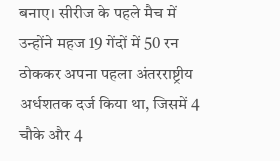बनाए। सीरीज के पहले मैच में उन्होंने महज 19 गेंदों में 50 रन ठोककर अपना पहला अंतरराष्ट्रीय अर्धशतक दर्ज किया था, जिसमें 4 चौके और 4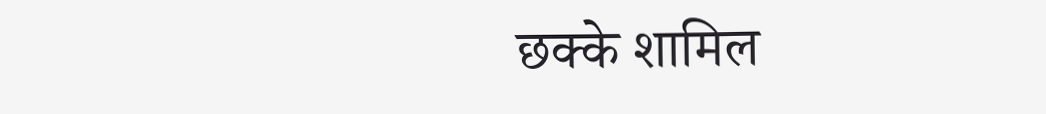छक्के शामिल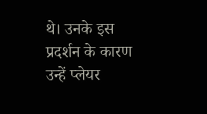थे। उनके इस प्रदर्शन के कारण उन्हें प्लेयर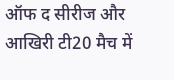ऑफ द सीरीज और आखिरी टी20 मैच में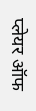प्लेयर ऑफ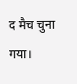द मैच चुना गया।